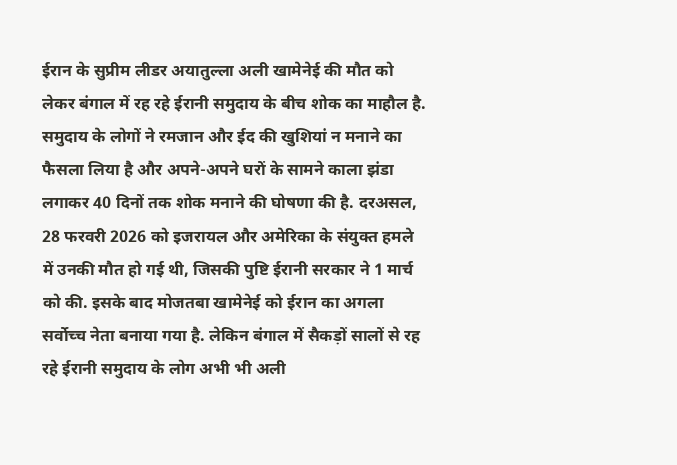ईरान के सुप्रीम लीडर अयातुल्ला अली खामेनेई की मौत को लेकर बंगाल में रह रहे ईरानी समुदाय के बीच शोक का माहौल है. समुदाय के लोगों ने रमजान और ईद की खुशियां न मनाने का फैसला लिया है और अपने-अपने घरों के सामने काला झंडा लगाकर 40 दिनों तक शोक मनाने की घोषणा की है. दरअसल, 28 फरवरी 2026 को इजरायल और अमेरिका के संयुक्त हमले में उनकी मौत हो गई थी, जिसकी पुष्टि ईरानी सरकार ने 1 मार्च को की. इसके बाद मोजतबा खामेनेई को ईरान का अगला सर्वोच्च नेता बनाया गया है. लेकिन बंगाल में सैकड़ों सालों से रह रहे ईरानी समुदाय के लोग अभी भी अली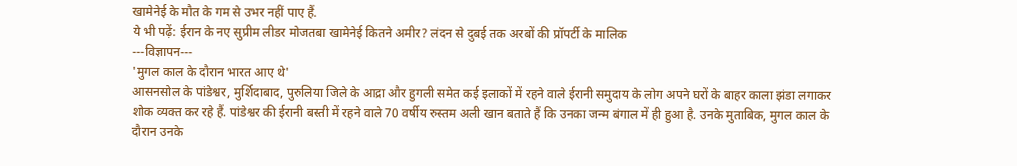खामेनेई के मौत के गम से उभर नहीं पाए हैं.
ये भी पढ़ें: ईरान के नए सुप्रीम लीडर मोजतबा खामेनेई कितने अमीर? लंदन से दुबई तक अरबों की प्रॉपर्टी के मालिक
---विज्ञापन---
'मुगल काल के दौरान भारत आए थे'
आसनसोल के पांडेश्वर, मुर्शिदाबाद, पुरुलिया जिले के आद्रा और हुगली समेत कई इलाकों में रहने वाले ईरानी समुदाय के लोग अपने घरों के बाहर काला झंडा लगाकर शोक व्यक्त कर रहे हैं. पांडेश्वर की ईरानी बस्ती में रहने वाले 70 वर्षीय रुस्तम अली खान बताते हैं कि उनका जन्म बंगाल में ही हुआ है. उनके मुताबिक, मुगल काल के दौरान उनके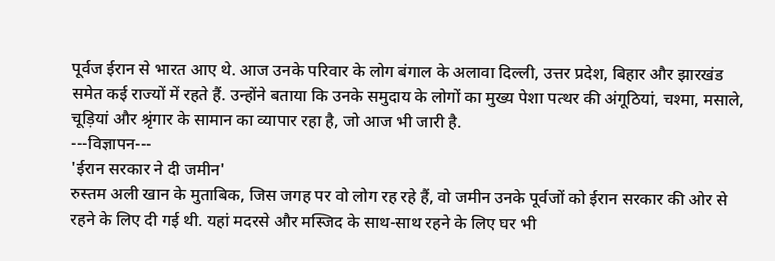पूर्वज ईरान से भारत आए थे. आज उनके परिवार के लोग बंगाल के अलावा दिल्ली, उत्तर प्रदेश, बिहार और झारखंड समेत कई राज्यों में रहते हैं. उन्होंने बताया कि उनके समुदाय के लोगों का मुख्य पेशा पत्थर की अंगूठियां, चश्मा, मसाले, चूड़ियां और श्रृंगार के सामान का व्यापार रहा है, जो आज भी जारी है.
---विज्ञापन---
'ईरान सरकार ने दी जमीन'
रुस्तम अली खान के मुताबिक, जिस जगह पर वो लोग रह रहे हैं, वो जमीन उनके पूर्वजों को ईरान सरकार की ओर से रहने के लिए दी गई थी. यहां मदरसे और मस्जिद के साथ-साथ रहने के लिए घर भी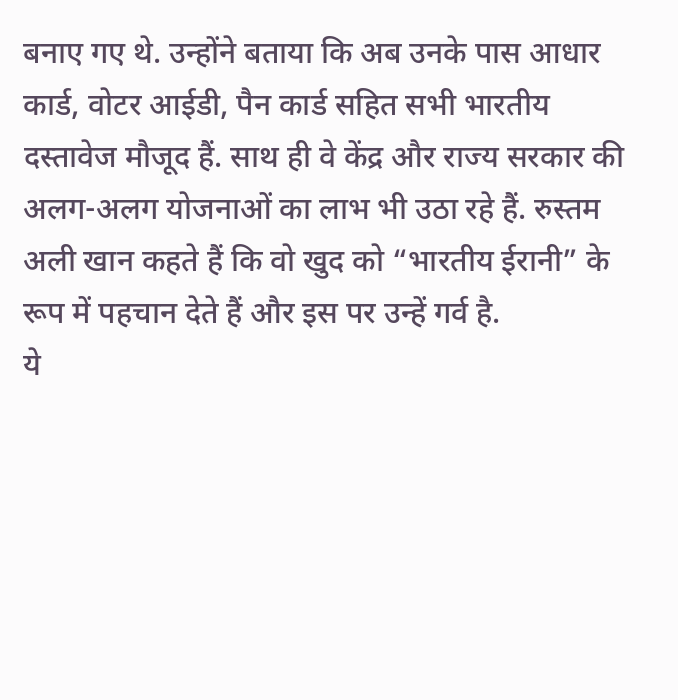बनाए गए थे. उन्होंने बताया कि अब उनके पास आधार कार्ड, वोटर आईडी, पैन कार्ड सहित सभी भारतीय दस्तावेज मौजूद हैं. साथ ही वे केंद्र और राज्य सरकार की अलग-अलग योजनाओं का लाभ भी उठा रहे हैं. रुस्तम अली खान कहते हैं कि वो खुद को “भारतीय ईरानी” के रूप में पहचान देते हैं और इस पर उन्हें गर्व है.
ये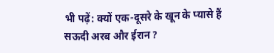भी पढ़ें: क्यों एक-दूसरे के खून के प्यासे हैं सऊदी अरब और ईरान?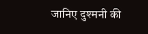जानिए दुश्मनी की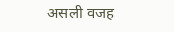असली वजह